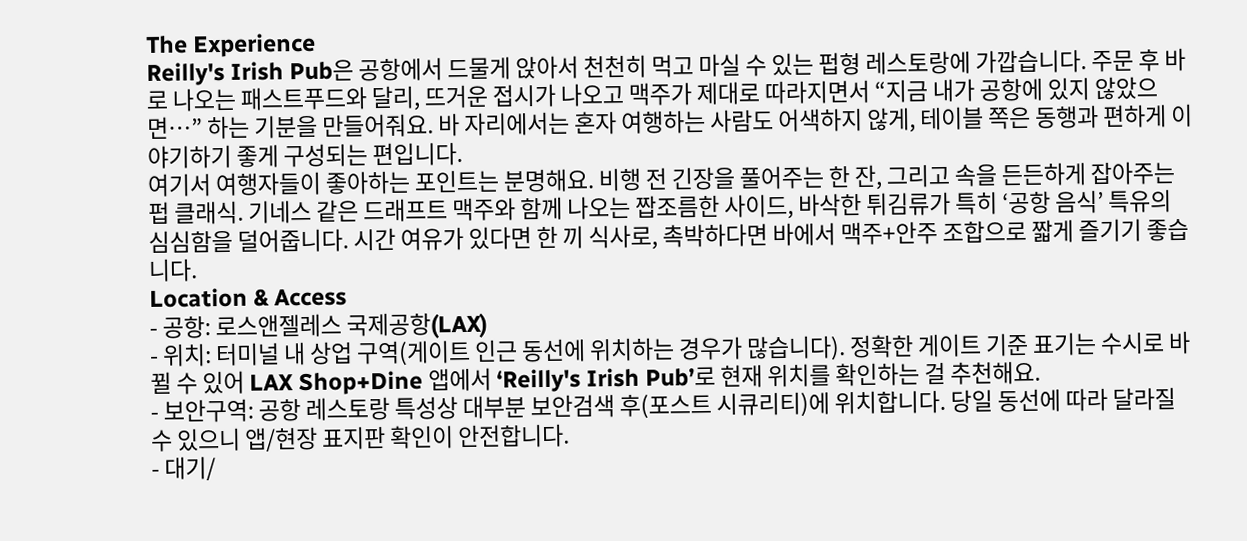The Experience
Reilly's Irish Pub은 공항에서 드물게 앉아서 천천히 먹고 마실 수 있는 펍형 레스토랑에 가깝습니다. 주문 후 바로 나오는 패스트푸드와 달리, 뜨거운 접시가 나오고 맥주가 제대로 따라지면서 “지금 내가 공항에 있지 않았으면…” 하는 기분을 만들어줘요. 바 자리에서는 혼자 여행하는 사람도 어색하지 않게, 테이블 쪽은 동행과 편하게 이야기하기 좋게 구성되는 편입니다.
여기서 여행자들이 좋아하는 포인트는 분명해요. 비행 전 긴장을 풀어주는 한 잔, 그리고 속을 든든하게 잡아주는 펍 클래식. 기네스 같은 드래프트 맥주와 함께 나오는 짭조름한 사이드, 바삭한 튀김류가 특히 ‘공항 음식’ 특유의 심심함을 덜어줍니다. 시간 여유가 있다면 한 끼 식사로, 촉박하다면 바에서 맥주+안주 조합으로 짧게 즐기기 좋습니다.
Location & Access
- 공항: 로스앤젤레스 국제공항(LAX)
- 위치: 터미널 내 상업 구역(게이트 인근 동선에 위치하는 경우가 많습니다). 정확한 게이트 기준 표기는 수시로 바뀔 수 있어 LAX Shop+Dine 앱에서 ‘Reilly's Irish Pub’로 현재 위치를 확인하는 걸 추천해요.
- 보안구역: 공항 레스토랑 특성상 대부분 보안검색 후(포스트 시큐리티)에 위치합니다. 당일 동선에 따라 달라질 수 있으니 앱/현장 표지판 확인이 안전합니다.
- 대기/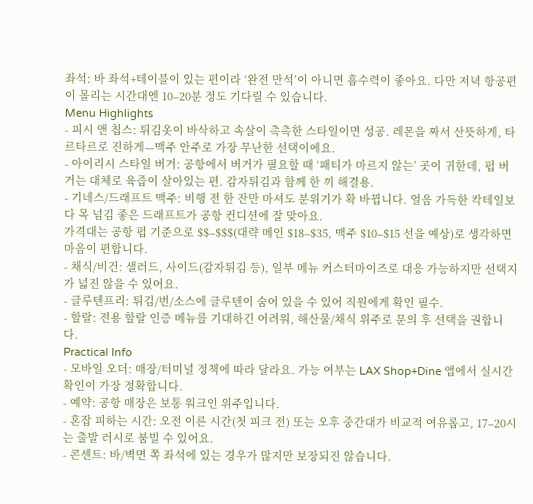좌석: 바 좌석+테이블이 있는 편이라 ‘완전 만석’이 아니면 흡수력이 좋아요. 다만 저녁 항공편이 몰리는 시간대엔 10–20분 정도 기다릴 수 있습니다.
Menu Highlights
- 피시 앤 칩스: 튀김옷이 바삭하고 속살이 촉촉한 스타일이면 성공. 레몬을 짜서 산뜻하게, 타르타르로 진하게—맥주 안주로 가장 무난한 선택이에요.
- 아이리시 스타일 버거: 공항에서 버거가 필요할 때 ‘패티가 마르지 않는’ 곳이 귀한데, 펍 버거는 대체로 육즙이 살아있는 편. 감자튀김과 함께 한 끼 해결용.
- 기네스/드래프트 맥주: 비행 전 한 잔만 마셔도 분위기가 확 바뀝니다. 얼음 가득한 칵테일보다 목 넘김 좋은 드래프트가 공항 컨디션에 잘 맞아요.
가격대는 공항 펍 기준으로 $$–$$$(대략 메인 $18–$35, 맥주 $10–$15 선을 예상)로 생각하면 마음이 편합니다.
- 채식/비건: 샐러드, 사이드(감자튀김 등), 일부 메뉴 커스터마이즈로 대응 가능하지만 선택지가 넓진 않을 수 있어요.
- 글루텐프리: 튀김/번/소스에 글루텐이 숨어 있을 수 있어 직원에게 확인 필수.
- 할랄: 전용 할랄 인증 메뉴를 기대하긴 어려워, 해산물/채식 위주로 문의 후 선택을 권합니다.
Practical Info
- 모바일 오더: 매장/터미널 정책에 따라 달라요. 가능 여부는 LAX Shop+Dine 앱에서 실시간 확인이 가장 정확합니다.
- 예약: 공항 매장은 보통 워크인 위주입니다.
- 혼잡 피하는 시간: 오전 이른 시간(첫 피크 전) 또는 오후 중간대가 비교적 여유롭고, 17–20시는 출발 러시로 붐빌 수 있어요.
- 콘센트: 바/벽면 쪽 좌석에 있는 경우가 많지만 보장되진 않습니다.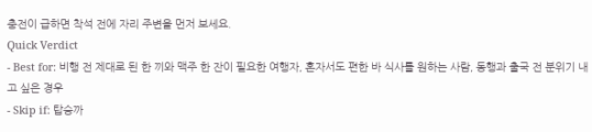충전이 급하면 착석 전에 자리 주변을 먼저 보세요.
Quick Verdict
- Best for: 비행 전 제대로 된 한 끼와 맥주 한 잔이 필요한 여행자, 혼자서도 편한 바 식사를 원하는 사람, 동행과 출국 전 분위기 내고 싶은 경우
- Skip if: 탑승까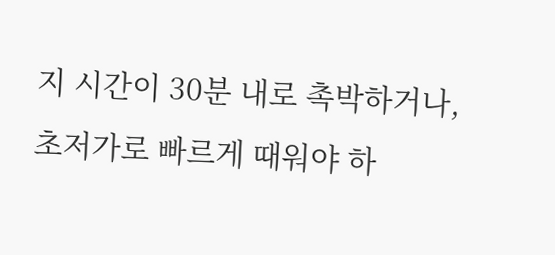지 시간이 30분 내로 촉박하거나, 초저가로 빠르게 때워야 하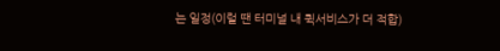는 일정(이럴 땐 터미널 내 퀵서비스가 더 적합)